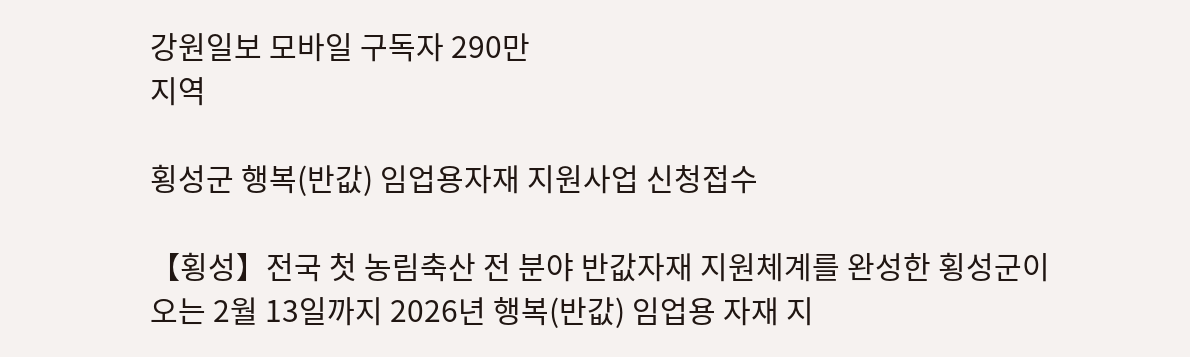강원일보 모바일 구독자 290만
지역

횡성군 행복(반값) 임업용자재 지원사업 신청접수

【횡성】전국 첫 농림축산 전 분야 반값자재 지원체계를 완성한 횡성군이 오는 2월 13일까지 2026년 행복(반값) 임업용 자재 지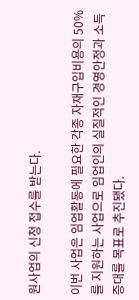원사업의 신청 접수를 받는다.

이번 사업은 임업활동에 필요한 각종 자재구입비용의 50%를 지원하는 사업으로 임업인의 실질적인 경영안정과 소득증대를 목표로 추진됐다.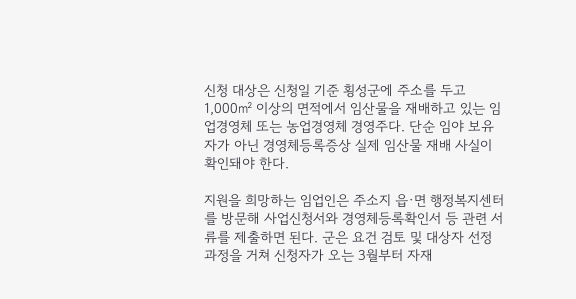신청 대상은 신청일 기준 횡성군에 주소를 두고 1,000㎡ 이상의 면적에서 임산물을 재배하고 있는 임업경영체 또는 농업경영체 경영주다. 단순 임야 보유자가 아닌 경영체등록증상 실제 임산물 재배 사실이 확인돼야 한다.

지원을 희망하는 임업인은 주소지 읍·면 행정복지센터를 방문해 사업신청서와 경영체등록확인서 등 관련 서류를 제출하면 된다. 군은 요건 검토 및 대상자 선정 과정을 거쳐 신청자가 오는 3월부터 자재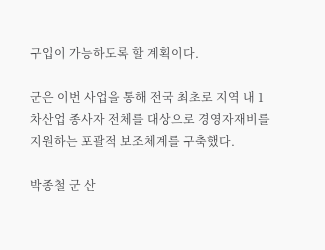구입이 가능하도록 할 계획이다.

군은 이번 사업을 통해 전국 최초로 지역 내 1차산업 종사자 전체를 대상으로 경영자재비를 지원하는 포괄적 보조체계를 구축했다.

박종철 군 산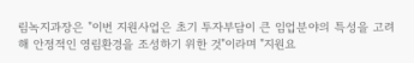림녹지과장은 "이번 지원사업은 초기 투자부담이 큰 임업분야의 특성을 고려해 안정적인 영림환경을 조성하기 위한 것"이라며 "지원요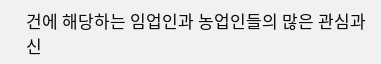건에 해당하는 임업인과 농업인들의 많은 관심과 신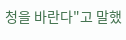청을 바란다"고 말했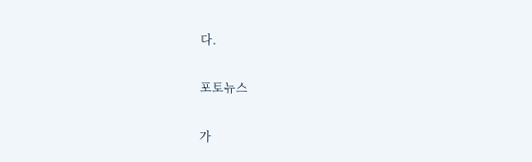다.

포토뉴스

가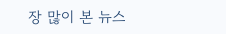장 많이 본 뉴스